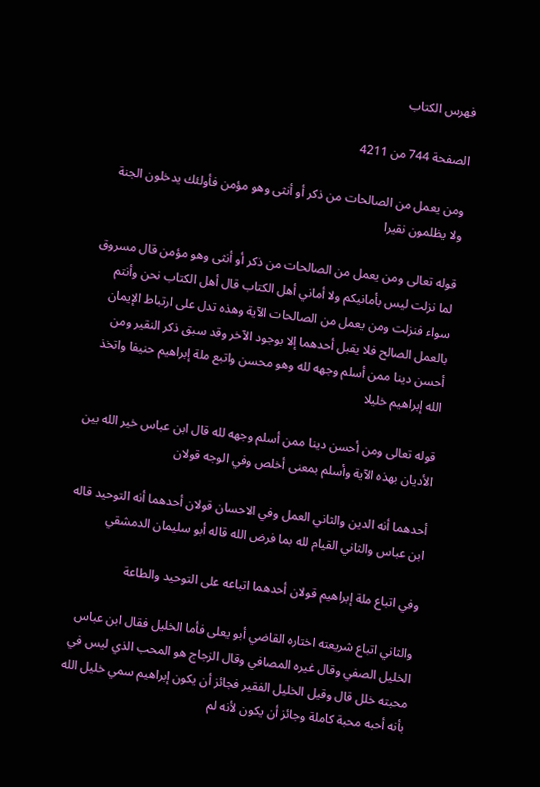فهرس الكتاب

الصفحة 744 من 4211

ومن يعمل من الصالحات من ذكر أو أنثى وهو مؤمن فأولئك يدخلون الجنة ولا يظلمون نقيرا

قوله تعالى ومن يعمل من الصالحات من ذكر أو أنثى وهو مؤمن قال مسروق لما نزلت ليس بأمانيكم ولا أماني أهل الكتاب قال أهل الكتاب نحن وأنتم سواء فنزلت ومن يعمل من الصالحات الآية وهذه تدل على ارتباط الإيمان بالعمل الصالح فلا يقبل أحدهما إلا بوجود الآخر وقد سبق ذكر النقير ومن أحسن دينا ممن أسلم وجهه لله وهو محسن واتبع ملة إبراهيم حنيفا واتخذ الله إبراهيم خليلا

قوله تعالى ومن أحسن دينا ممن أسلم وجهه لله قال ابن عباس خير الله بين الأديان بهذه الآية وأسلم بمعنى أخلص وفي الوجه قولان

أحدهما أنه الدين والثاني العمل وفي الاحسان قولان أحدهما أنه التوحيد قاله ابن عباس والثاني القيام لله بما فرض الله قاله أبو سليمان الدمشقي

وفي اتباع ملة إبراهيم قولان أحدهما اتباعه على التوحيد والطاعة

والثاني اتباع شريعته اختاره القاضي أبو يعلى فأما الخليل فقال ابن عباس الخليل الصفي وقال غيره المصافي وقال الزجاج هو المحب الذي ليس في محبته خلل قال وقيل الخليل الفقير فجائز أن يكون إبراهيم سمي خليل الله بأنه أحبه محبة كاملة وجائز أن يكون لأنه لم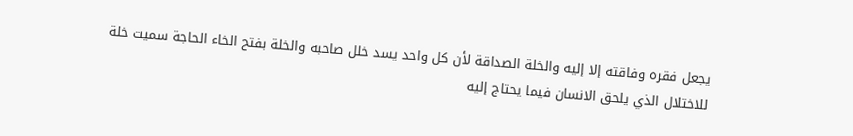يجعل فقره وفاقته إلا إليه والخلة الصداقة لأن كل واحد يسد خلل صاحبه والخلة بفتح الخاء الحاجة سميت خلة للاختلال الذي يلحق الانسان فيما يحتاج إليه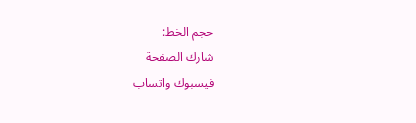حجم الخط:
شارك الصفحة
فيسبوك واتساب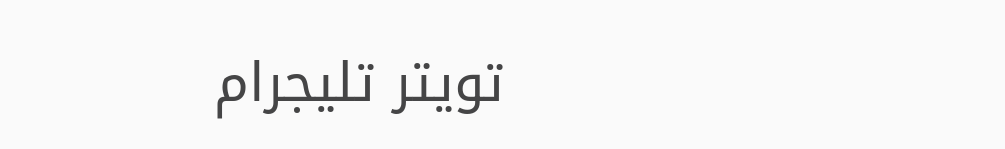تويتر تليجرام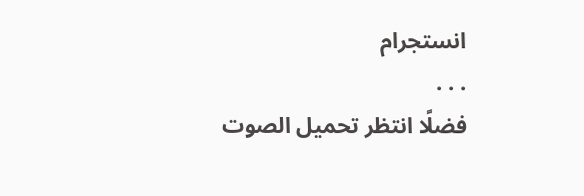انستجرام
. . .
فضلًا انتظر تحميل الصوت